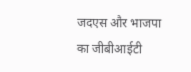जदएस और भाजपा का जीबीआईटी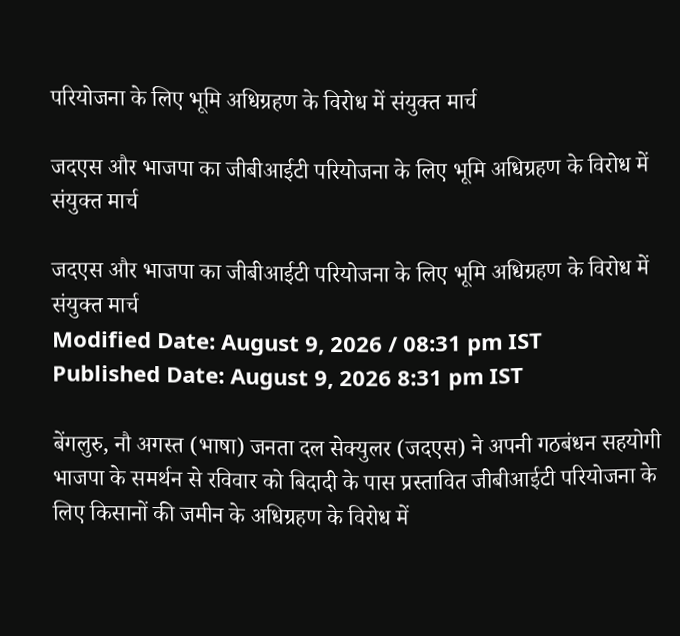परियोजना के लिए भूमि अधिग्रहण के विरोध में संयुक्त मार्च

जदएस और भाजपा का जीबीआईटी परियोजना के लिए भूमि अधिग्रहण के विरोध में संयुक्त मार्च

जदएस और भाजपा का जीबीआईटी परियोजना के लिए भूमि अधिग्रहण के विरोध में संयुक्त मार्च
Modified Date: August 9, 2026 / 08:31 pm IST
Published Date: August 9, 2026 8:31 pm IST

बेंगलुरु, नौ अगस्त (भाषा) जनता दल सेक्युलर (जदएस) ने अपनी गठबंधन सहयोगी भाजपा के समर्थन से रविवार को बिदादी के पास प्रस्तावित जीबीआईटी परियोजना के लिए किसानों की जमीन के अधिग्रहण के विरोध में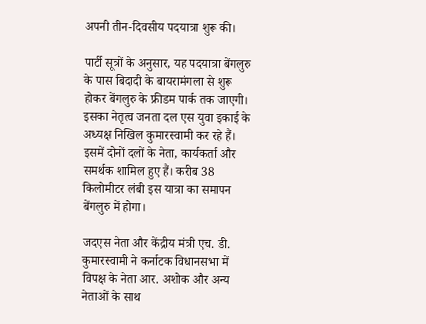अपनी तीन-दिवसीय पदयात्रा शुरू की।

पार्टी सूत्रों के अनुसार, यह पदयात्रा बेंगलुरु के पास बिदादी के बायरामंगला से शुरू होकर बेंगलुरु के फ्रीडम पार्क तक जाएगी। इसका नेतृत्व जनता दल एस युवा इकाई के अध्यक्ष निखिल कुमारस्वामी कर रहे हैं। इसमें दोनों दलों के नेता, कार्यकर्ता और समर्थक शामिल हुए हैं। करीब 38 किलोमीटर लंबी इस यात्रा का समापन बेंगलुरु में होगा।

जदएस नेता और केंद्रीय मंत्री एच. डी. कुमारस्वामी ने कर्नाटक विधानसभा में विपक्ष के नेता आर. अशोक और अन्य नेताओं के साथ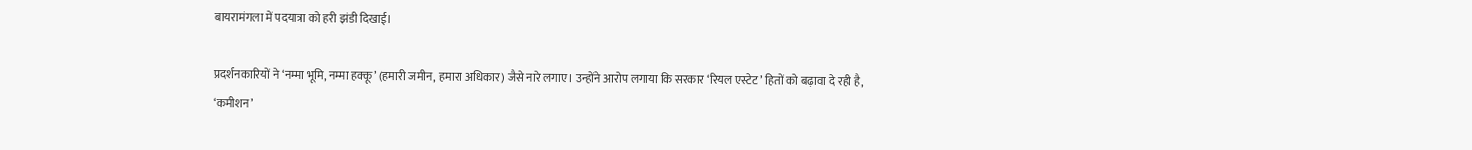बायरामंगला में पदयात्रा को हरी झंडी दिखाई।

प्रदर्शनकारियों ने ‘नम्मा भूमि, नम्मा हक्कू’ (हमारी जमीन, हमारा अधिकार) जैसे नारे लगाए। उन्होंने आरोप लगाया कि सरकार ‘रियल एस्टेट’ हितों को बढ़ावा दे रही है, ‘कमीशन’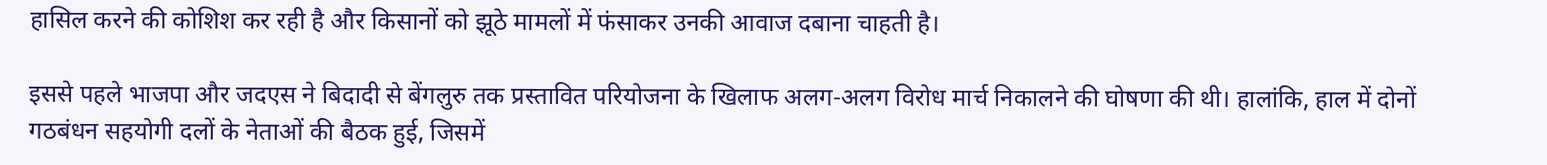हासिल करने की कोशिश कर रही है और किसानों को झूठे मामलों में फंसाकर उनकी आवाज दबाना चाहती है।

इससे पहले भाजपा और जदएस ने बिदादी से बेंगलुरु तक प्रस्तावित परियोजना के खिलाफ अलग-अलग विरोध मार्च निकालने की घोषणा की थी। हालांकि, हाल में दोनों गठबंधन सहयोगी दलों के नेताओं की बैठक हुई, जिसमें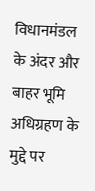विधानमंडल के अंदर और बाहर भूमि अधिग्रहण के मुद्दे पर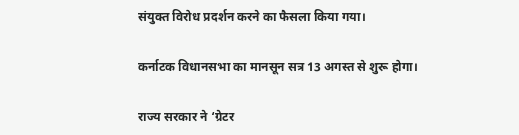संयुक्त विरोध प्रदर्शन करने का फैसला किया गया।

कर्नाटक विधानसभा का मानसून सत्र 13 अगस्त से शुरू होगा।

राज्य सरकार ने ‘ग्रेटर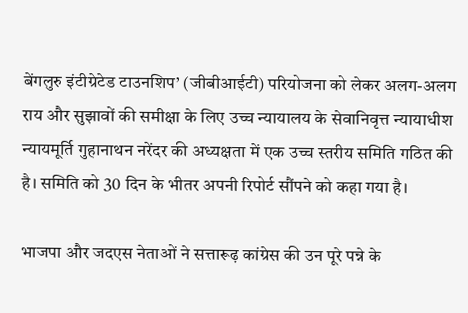बेंगलुरु इंटीग्रेटेड टाउनशिप’ (जीबीआईटी) परियोजना को लेकर अलग-अलग राय और सुझावों की समीक्षा के लिए उच्च न्यायालय के सेवानिवृत्त न्यायाधीश न्यायमूर्ति गुहानाथन नरेंदर की अध्यक्षता में एक उच्च स्तरीय समिति गठित की है। समिति को 30 दिन के भीतर अपनी रिपोर्ट सौंपने को कहा गया है।

भाजपा और जदएस नेताओं ने सत्तारूढ़ कांग्रेस की उन पूरे पन्ने के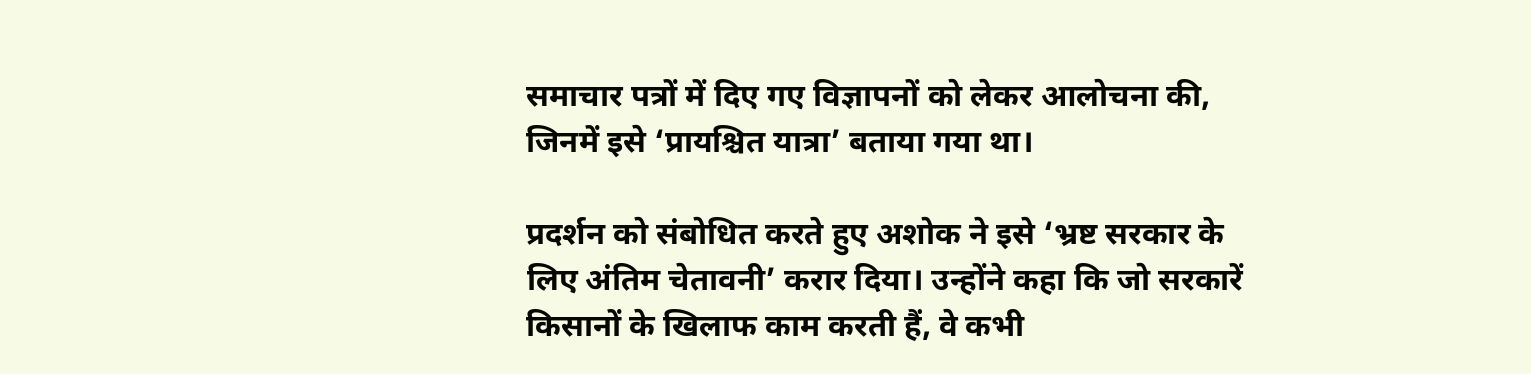समाचार पत्रों में दिए गए विज्ञापनों को लेकर आलोचना की, जिनमें इसे ‘प्रायश्चित यात्रा’ बताया गया था।

प्रदर्शन को संबोधित करते हुए अशोक ने इसे ‘भ्रष्ट सरकार के लिए अंतिम चेतावनी’ करार दिया। उन्होंने कहा कि जो सरकारें किसानों के खिलाफ काम करती हैं, वे कभी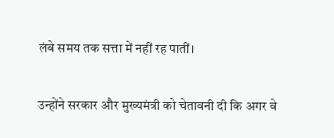लंबे समय तक सत्ता में नहीं रह पातीं।

उन्होंने सरकार और मुख्यमंत्री को चेतावनी दी कि अगर वे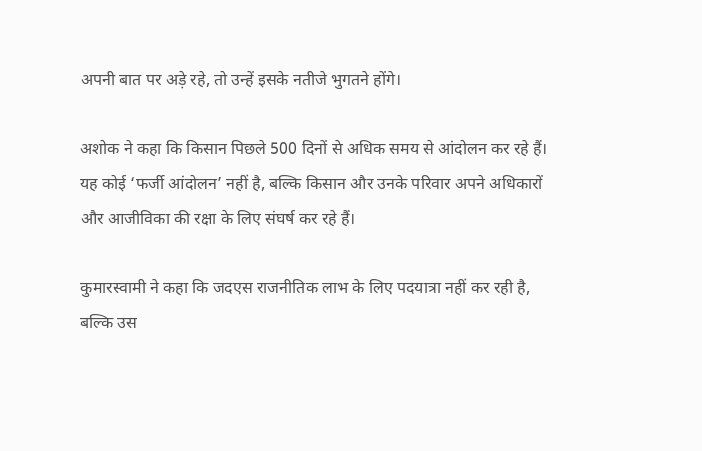अपनी बात पर अड़े रहे, तो उन्हें इसके नतीजे भुगतने होंगे।

अशोक ने कहा कि किसान पिछले 500 दिनों से अधिक समय से आंदोलन कर रहे हैं। यह कोई ‘फर्जी आंदोलन’ नहीं है, बल्कि किसान और उनके परिवार अपने अधिकारों और आजीविका की रक्षा के लिए संघर्ष कर रहे हैं।

कुमारस्वामी ने कहा कि जदएस राजनीतिक लाभ के लिए पदयात्रा नहीं कर रही है, बल्कि उस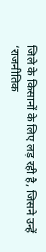जिले के किसानों के लिए लड़ रही है, जिसने उन्हें ‘राजनीतिक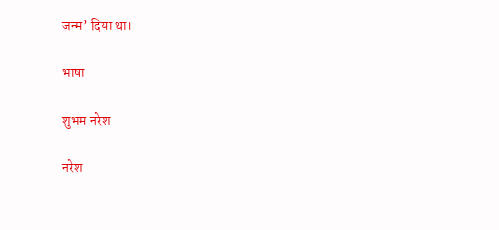जन्म’ दिया था।

भाषा

शुभम नरेश

नरेश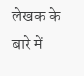लेखक के बारे में